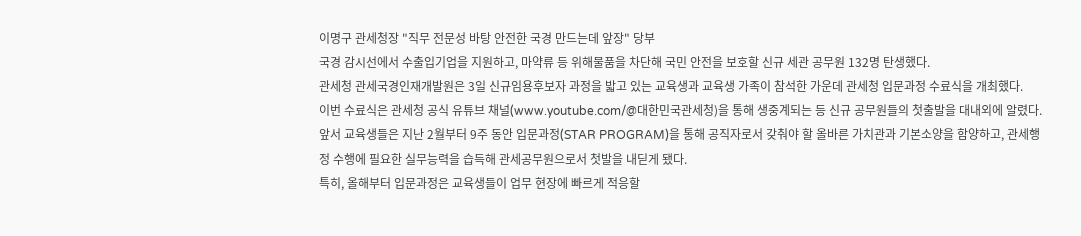이명구 관세청장 "직무 전문성 바탕 안전한 국경 만드는데 앞장" 당부
국경 감시선에서 수출입기업을 지원하고, 마약류 등 위해물품을 차단해 국민 안전을 보호할 신규 세관 공무원 132명 탄생했다.
관세청 관세국경인재개발원은 3일 신규임용후보자 과정을 밟고 있는 교육생과 교육생 가족이 참석한 가운데 관세청 입문과정 수료식을 개최했다.
이번 수료식은 관세청 공식 유튜브 채널(www.youtube.com/@대한민국관세청)을 통해 생중계되는 등 신규 공무원들의 첫출발을 대내외에 알렸다.
앞서 교육생들은 지난 2월부터 9주 동안 입문과정(STAR PROGRAM)을 통해 공직자로서 갖춰야 할 올바른 가치관과 기본소양을 함양하고, 관세행정 수행에 필요한 실무능력을 습득해 관세공무원으로서 첫발을 내딛게 됐다.
특히, 올해부터 입문과정은 교육생들이 업무 현장에 빠르게 적응할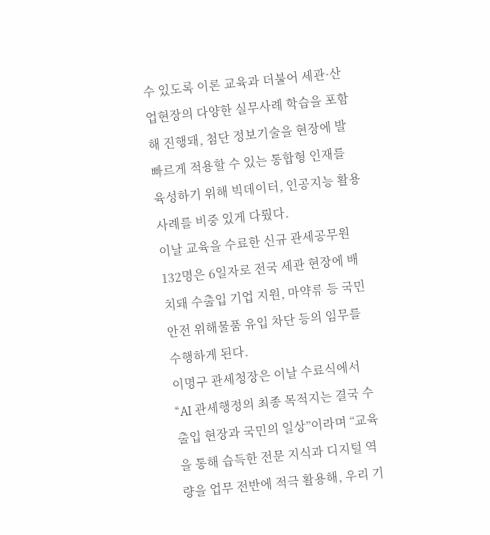수 있도록 이론 교육과 더불어 세관·산업현장의 다양한 실무사례 학습을 포함해 진행돼, 첨단 정보기술을 현장에 발 빠르게 적용할 수 있는 통합형 인재를 육성하기 위해 빅데이터, 인공지능 활용 사례를 비중 있게 다뤘다.
이날 교육을 수료한 신규 관세공무원 132명은 6일자로 전국 세관 현장에 배치돼 수출입 기업 지원, 마약류 등 국민 안전 위해물품 유입 차단 등의 임무를 수행하게 된다.
이명구 관세청장은 이날 수료식에서 “AI 관세행정의 최종 목적지는 결국 수출입 현장과 국민의 일상”이라며 “교육을 통해 습득한 전문 지식과 디지털 역량을 업무 전반에 적극 활용해, 우리 기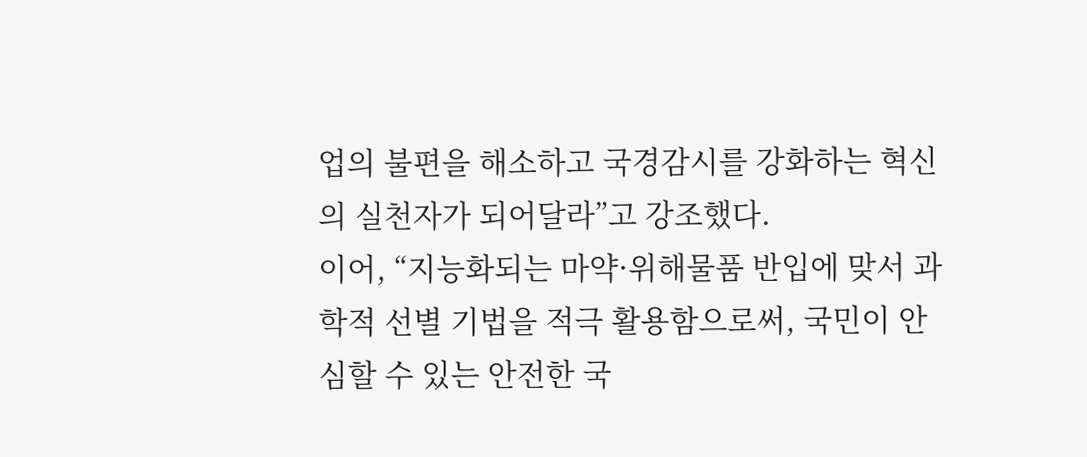업의 불편을 해소하고 국경감시를 강화하는 혁신의 실천자가 되어달라”고 강조했다.
이어, “지능화되는 마약·위해물품 반입에 맞서 과학적 선별 기법을 적극 활용함으로써, 국민이 안심할 수 있는 안전한 국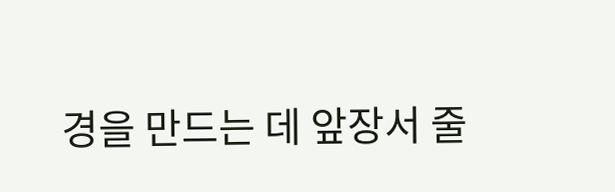경을 만드는 데 앞장서 줄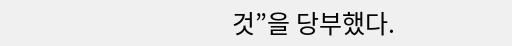것”을 당부했다.